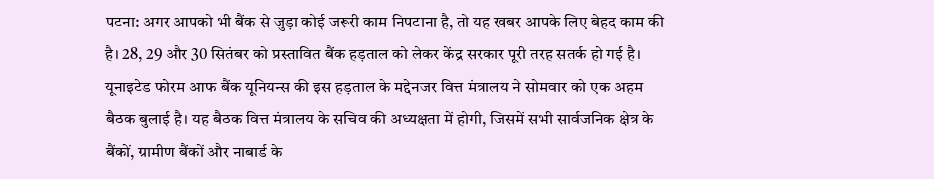पटना: अगर आपको भी बैंक से जुड़ा कोई जरूरी काम निपटाना है, तो यह खबर आपके लिए बेहद काम की है। 28, 29 और 30 सितंबर को प्रस्तावित बैंक हड़ताल को लेकर केंद्र सरकार पूरी तरह सतर्क हो गई है। यूनाइटेड फोरम आफ बैंक यूनियन्स की इस हड़ताल के मद्देनजर वित्त मंत्रालय ने सोमवार को एक अहम बैठक बुलाई है। यह बैठक वित्त मंत्रालय के सचिव की अध्यक्षता में होगी, जिसमें सभी सार्वजनिक क्षेत्र के बैंकों, ग्रामीण बैंकों और नाबार्ड के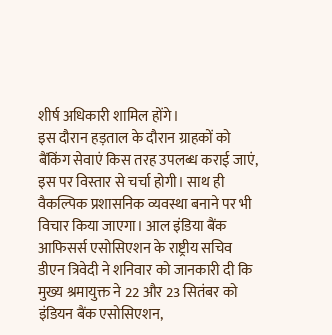शीर्ष अधिकारी शामिल होंगे।
इस दौरान हड़ताल के दौरान ग्राहकों को बैंकिंग सेवाएं किस तरह उपलब्ध कराई जाएं, इस पर विस्तार से चर्चा होगी। साथ ही वैकल्पिक प्रशासनिक व्यवस्था बनाने पर भी विचार किया जाएगा। आल इंडिया बैंक आफिसर्स एसोसिएशन के राष्ट्रीय सचिव डीएन त्रिवेदी ने शनिवार को जानकारी दी कि मुख्य श्रमायुक्त ने 22 और 23 सितंबर को इंडियन बैंक एसोसिएशन,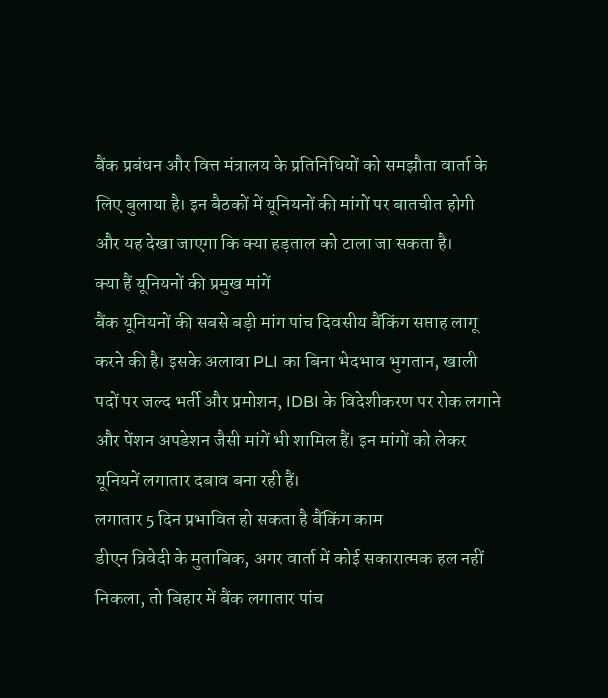बैंक प्रबंधन और वित्त मंत्रालय के प्रतिनिधियों को समझौता वार्ता के लिए बुलाया है। इन बैठकों में यूनियनों की मांगों पर बातचीत होगी और यह देखा जाएगा कि क्या हड़ताल को टाला जा सकता है।
क्या हैं यूनियनों की प्रमुख मांगें
बैंक यूनियनों की सबसे बड़ी मांग पांच दिवसीय बैंकिंग सप्ताह लागू करने की है। इसके अलावा PLI का बिना भेदभाव भुगतान, खाली पदों पर जल्द भर्ती और प्रमोशन, IDBI के विदेशीकरण पर रोक लगाने और पेंशन अपडेशन जैसी मांगें भी शामिल हैं। इन मांगों को लेकर यूनियनें लगातार दबाव बना रही हैं।
लगातार 5 दिन प्रभावित हो सकता है बैंकिंग काम
डीएन त्रिवेदी के मुताबिक, अगर वार्ता में कोई सकारात्मक हल नहीं निकला, तो बिहार में बैंक लगातार पांच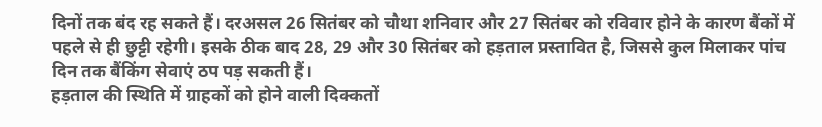दिनों तक बंद रह सकते हैं। दरअसल 26 सितंबर को चौथा शनिवार और 27 सितंबर को रविवार होने के कारण बैंकों में पहले से ही छुट्टी रहेगी। इसके ठीक बाद 28, 29 और 30 सितंबर को हड़ताल प्रस्तावित है, जिससे कुल मिलाकर पांच दिन तक बैंकिंग सेवाएं ठप पड़ सकती हैं।
हड़ताल की स्थिति में ग्राहकों को होने वाली दिक्कतों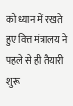को ध्यान में रखते हुए वित्त मंत्रालय ने पहले से ही तैयारी शुरू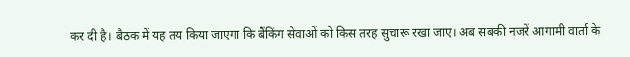कर दी है। बैठक में यह तय किया जाएगा कि बैंकिंग सेवाओं को किस तरह सुचारू रखा जाए। अब सबकी नजरें आगामी वार्ता के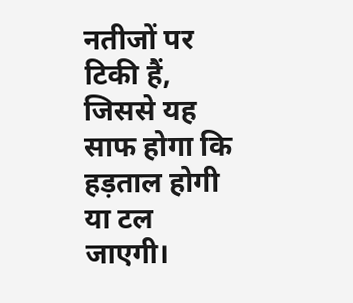नतीजों पर टिकी हैं, जिससे यह साफ होगा कि हड़ताल होगी या टल जाएगी।